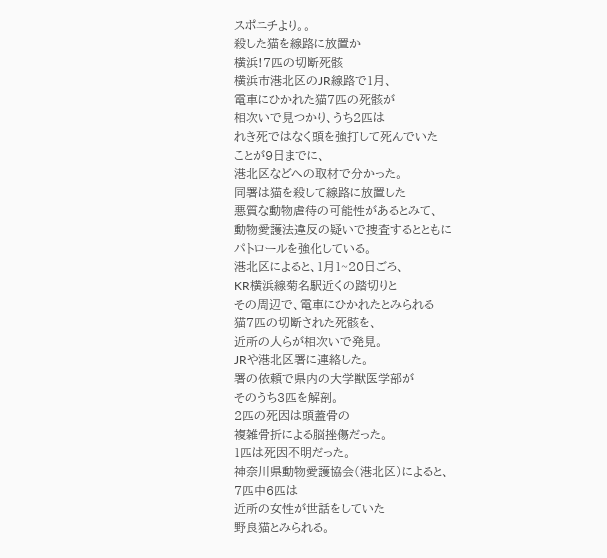スポニチより。。
殺した猫を線路に放置か
横浜!7匹の切断死骸
横浜市港北区のJR線路で1月、
電車にひかれた猫7匹の死骸が
相次いで見つかり、うち2匹は
れき死ではなく頭を強打して死んでいた
ことが9日までに、
港北区などへの取材で分かった。
同署は猫を殺して線路に放置した
悪質な動物虐待の可能性があるとみて、
動物愛護法違反の疑いで捜査するとともに
パトロールを強化している。
港北区によると、1月1~20日ごろ、
KR横浜線菊名駅近くの踏切りと
その周辺で、電車にひかれたとみられる
猫7匹の切断された死骸を、
近所の人らが相次いで発見。
JRや港北区署に連絡した。
署の依頼で県内の大学獣医学部が
そのうち3匹を解剖。
2匹の死因は頭蓋骨の
複雑骨折による脳挫傷だった。
1匹は死因不明だった。
神奈川県動物愛護協会(港北区)によると、
7匹中6匹は
近所の女性が世話をしていた
野良猫とみられる。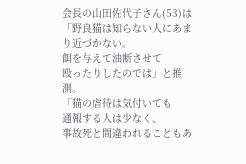会長の山田佐代子さん(53)は
「野良猫は知らない人にあまり近づかない。
餌を与えて油断させて
殴ったりしたのでは」と推測。
「猫の虐待は気付いても
通報する人は少なく、
事故死と間違われることもあ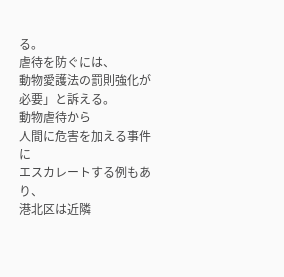る。
虐待を防ぐには、
動物愛護法の罰則強化が必要」と訴える。
動物虐待から
人間に危害を加える事件に
エスカレートする例もあり、
港北区は近隣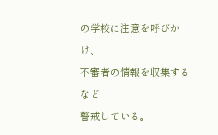の学校に注意を呼びかけ、
不審者の情報を収集するなど
警戒している。